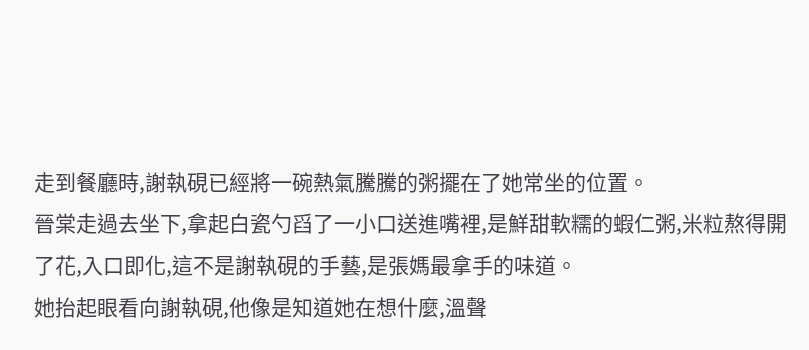走到餐廳時,謝執硯已經將一碗熱氣騰騰的粥擺在了她常坐的位置。
晉棠走過去坐下,拿起白瓷勺舀了一小口送進嘴裡,是鮮甜軟糯的蝦仁粥,米粒熬得開了花,入口即化,這不是謝執硯的手藝,是張媽最拿手的味道。
她抬起眼看向謝執硯,他像是知道她在想什麼,溫聲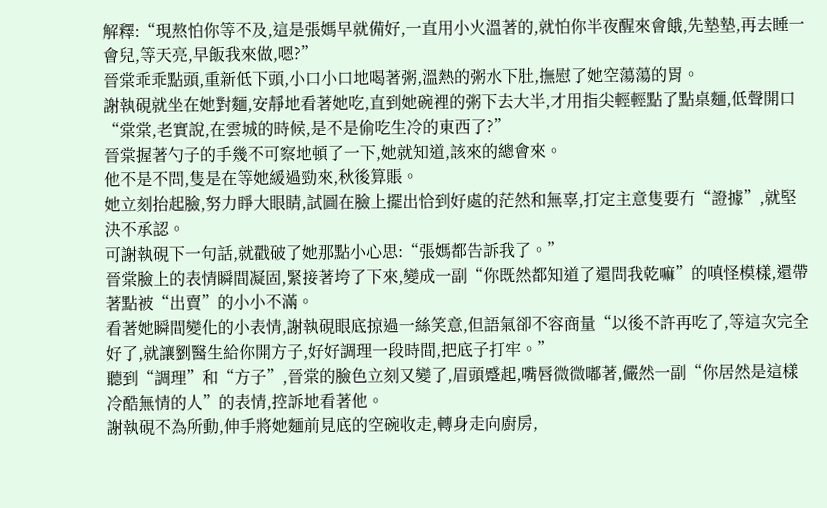解釋:“現熬怕你等不及,這是張媽早就備好,一直用小火溫著的,就怕你半夜醒來會餓,先墊墊,再去睡一會兒,等天亮,早飯我來做,嗯?”
晉棠乖乖點頭,重新低下頭,小口小口地喝著粥,溫熱的粥水下肚,撫慰了她空蕩蕩的胃。
謝執硯就坐在她對麵,安靜地看著她吃,直到她碗裡的粥下去大半,才用指尖輕輕點了點桌麵,低聲開口
“棠棠,老實說,在雲城的時候,是不是偷吃生冷的東西了?”
晉棠握著勺子的手幾不可察地頓了一下,她就知道,該來的總會來。
他不是不問,隻是在等她緩過勁來,秋後算賬。
她立刻抬起臉,努力睜大眼睛,試圖在臉上擺出恰到好處的茫然和無辜,打定主意隻要冇“證據”,就堅決不承認。
可謝執硯下一句話,就戳破了她那點小心思:“張媽都告訴我了。”
晉棠臉上的表情瞬間凝固,緊接著垮了下來,變成一副“你既然都知道了還問我乾嘛”的嗔怪模樣,還帶著點被“出賣”的小小不滿。
看著她瞬間變化的小表情,謝執硯眼底掠過一絲笑意,但語氣卻不容商量“以後不許再吃了,等這次完全好了,就讓劉醫生給你開方子,好好調理一段時間,把底子打牢。”
聽到“調理”和“方子”,晉棠的臉色立刻又變了,眉頭蹙起,嘴唇微微嘟著,儼然一副“你居然是這樣冷酷無情的人”的表情,控訴地看著他。
謝執硯不為所動,伸手將她麵前見底的空碗收走,轉身走向廚房,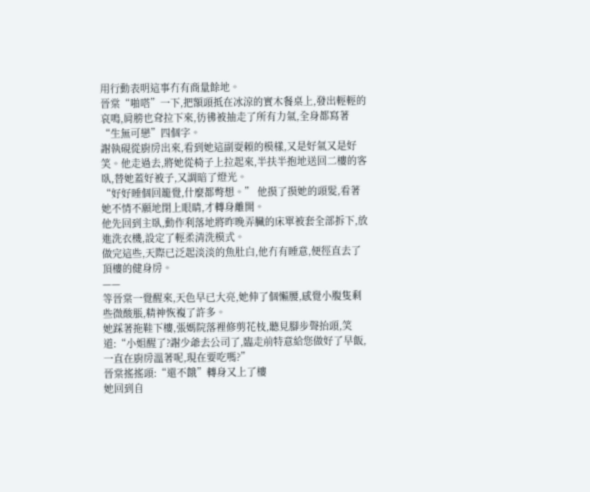用行動表明這事冇有商量餘地。
晉棠“啪嗒”一下,把額頭抵在冰涼的實木餐桌上,發出輕輕的哀鳴,肩膀也耷拉下來,彷彿被抽走了所有力氣,全身都寫著“生無可戀”四個字。
謝執硯從廚房出來,看到她這副耍賴的模樣,又是好氣又是好笑。他走過去,將她從椅子上拉起來,半扶半抱地送回二樓的客臥,替她蓋好被子,又調暗了燈光。
“好好睡個回籠覺,什麼都彆想。” 他摸了摸她的頭髮,看著她不情不願地閉上眼睛,才轉身離開。
他先回到主臥,動作利落地將昨晚弄臟的床單被套全部拆下,放進洗衣機,設定了輕柔清洗模式。
做完這些,天際已泛起淡淡的魚肚白,他冇有睡意,便徑直去了頂樓的健身房。
——
等晉棠一覺醒來,天色早已大亮,她伸了個懶腰,感覺小腹隻剩些微酸脹,精神恢複了許多。
她踩著拖鞋下樓,張媽院落裡修剪花枝,聽見腳步聲抬頭,笑道:“小姐醒了?謝少爺去公司了,臨走前特意給您做好了早飯,一直在廚房溫著呢,現在要吃嗎?”
晉棠搖搖頭:“還不餓”轉身又上了樓
她回到自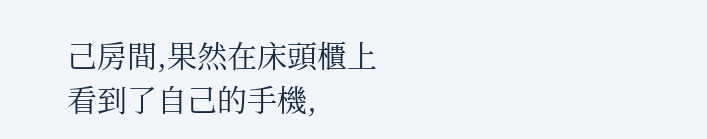己房間,果然在床頭櫃上看到了自己的手機,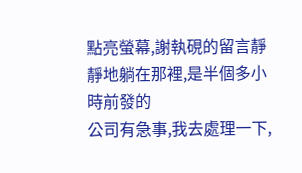點亮螢幕,謝執硯的留言靜靜地躺在那裡,是半個多小時前發的
公司有急事,我去處理一下,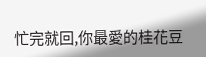忙完就回,你最愛的桂花豆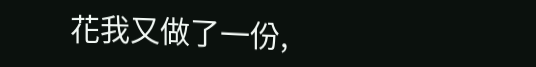花我又做了一份,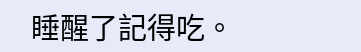睡醒了記得吃。